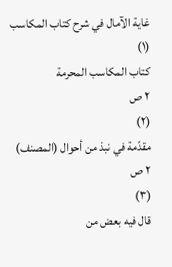غاية الآمال في شرح كتاب المكاسب
(١)
كتاب المكاسب المحرمة
٢ ص
(٢)
مقدّمة في نبذ من أحوال (المصنف)
٢ ص
(٣)
قال فيه بعض من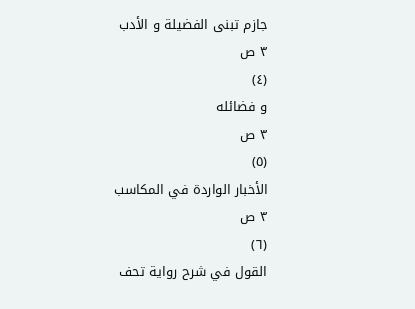جازم تبنى الفضيلة و الأدب
٣ ص
(٤)
و فضائله
٣ ص
(٥)
الأخبار الواردة في المكاسب
٣ ص
(٦)
القول في شرح رواية تحف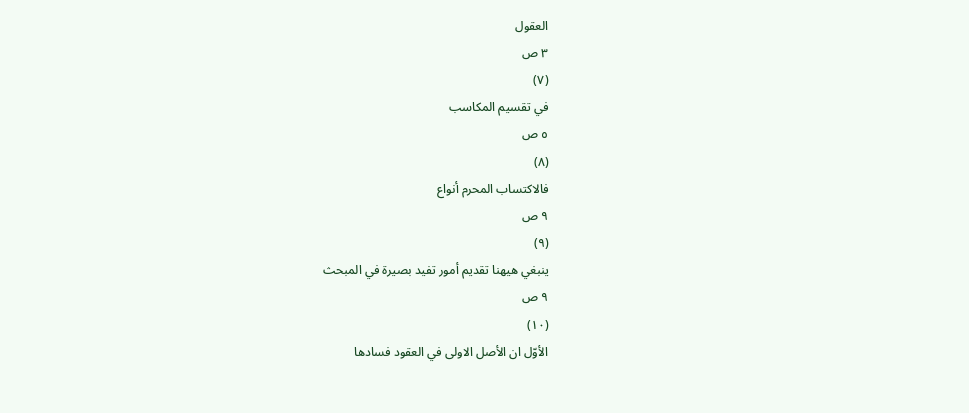العقول
٣ ص
(٧)
في تقسيم المكاسب
٥ ص
(٨)
فالاكتساب المحرم أنواع
٩ ص
(٩)
ينبغي هيهنا تقديم أمور تفيد بصيرة في المبحث
٩ ص
(١٠)
الأوّل ان الأصل الاولى في العقود فسادها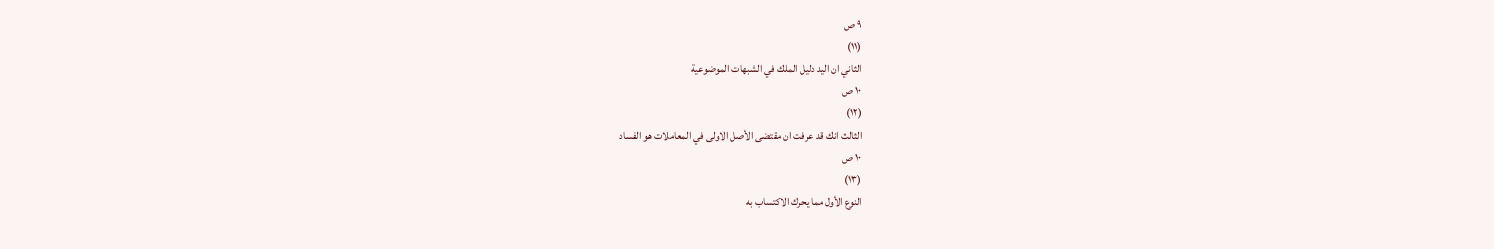٩ ص
(١١)
الثاني ان اليد دليل الملك في الشبهات الموضوعية
١٠ ص
(١٢)
الثالث انك قد عرفت ان مقتضى الأصل الاولى في المعاملات هو الفساد
١٠ ص
(١٣)
النوع الأول مما يحرك الاكتساب به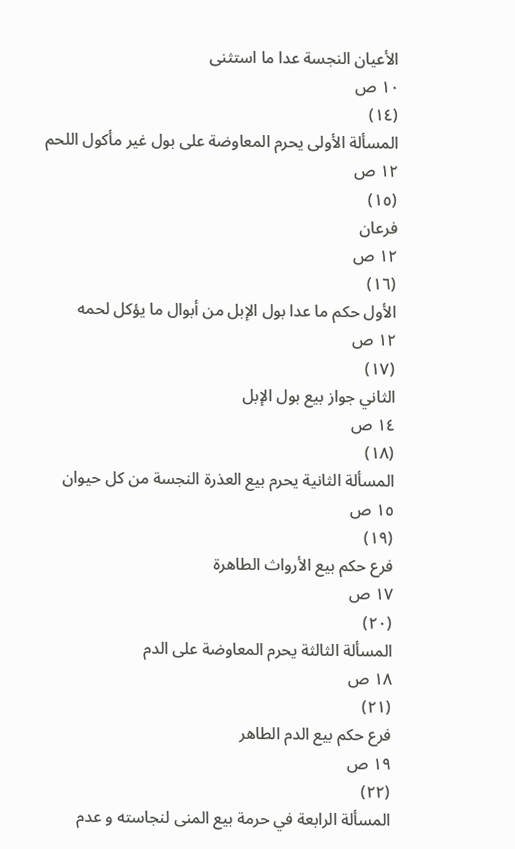الأعيان النجسة عدا ما استثنى
١٠ ص
(١٤)
المسألة الأولى يحرم المعاوضة على بول غير مأكول اللحم
١٢ ص
(١٥)
فرعان
١٢ ص
(١٦)
الأول حكم ما عدا بول الإبل من أبوال ما يؤكل لحمه
١٢ ص
(١٧)
الثاني جواز بيع بول الإبل
١٤ ص
(١٨)
المسألة الثانية يحرم بيع العذرة النجسة من كل حيوان
١٥ ص
(١٩)
فرع حكم بيع الأرواث الطاهرة
١٧ ص
(٢٠)
المسألة الثالثة يحرم المعاوضة على الدم
١٨ ص
(٢١)
فرع حكم بيع الدم الطاهر
١٩ ص
(٢٢)
المسألة الرابعة في حرمة بيع المنى لنجاسته و عدم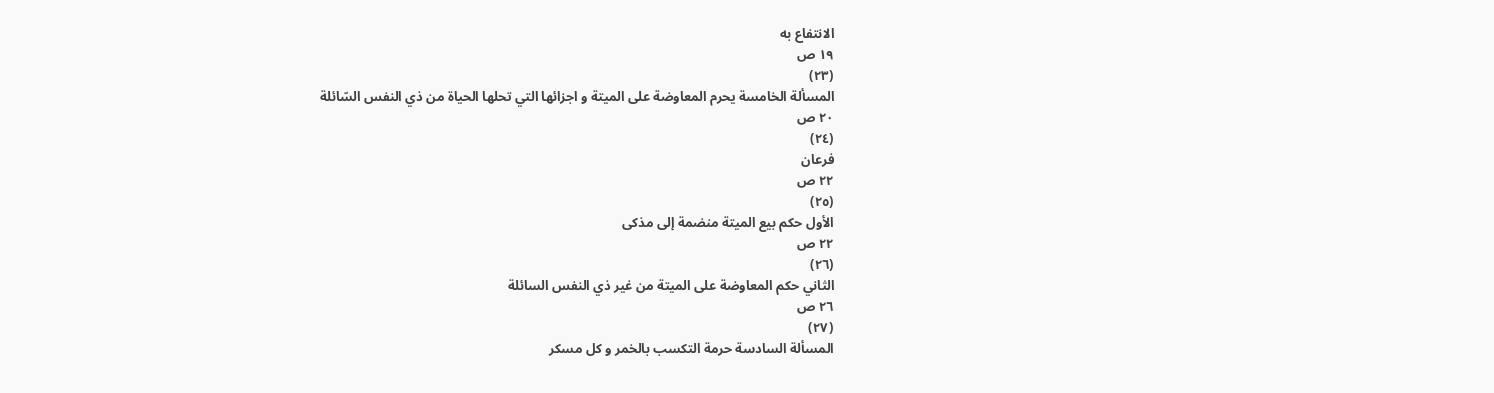الانتفاع به
١٩ ص
(٢٣)
المسألة الخامسة يحرم المعاوضة على الميتة و اجزائها التي تحلها الحياة من ذي النفس السّائلة
٢٠ ص
(٢٤)
فرعان
٢٢ ص
(٢٥)
الأول حكم بيع الميتة منضمة إلى مذكى
٢٢ ص
(٢٦)
الثاني حكم المعاوضة على الميتة من غير ذي النفس السائلة
٢٦ ص
(٢٧)
المسألة السادسة حرمة التكسب بالخمر و كل مسكر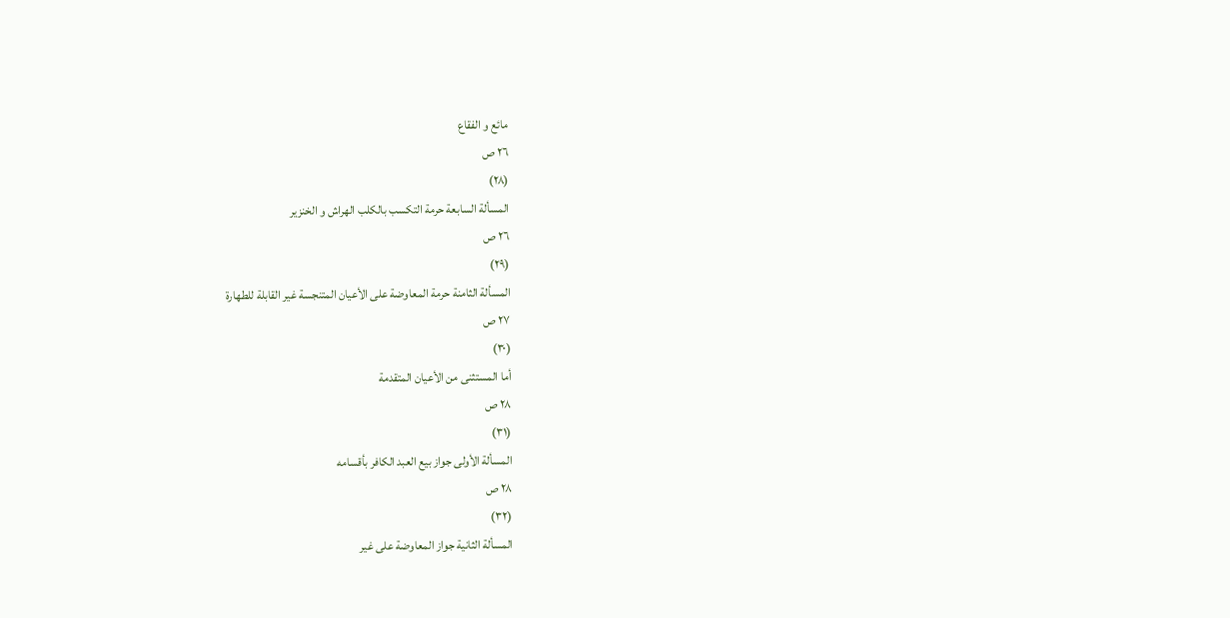مائع و الفقاع
٢٦ ص
(٢٨)
المسألة السابعة حرمة التكسب بالكلب الهراش و الخنزير
٢٦ ص
(٢٩)
المسألة الثامنة حرمة المعاوضة على الأعيان المتنجسة غير القابلة للطهارة
٢٧ ص
(٣٠)
أما المستثنى من الأعيان المتقدمة
٢٨ ص
(٣١)
المسألة الأولى جواز بيع العبد الكافر بأقسامه
٢٨ ص
(٣٢)
المسألة الثانية جواز المعاوضة على غير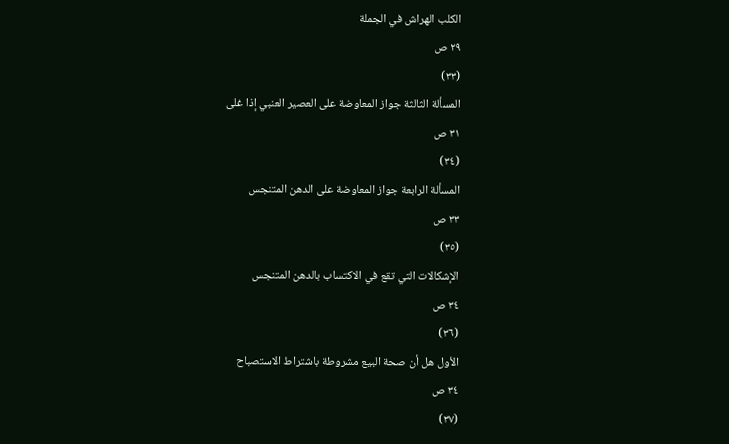الكلب الهراش في الجملة
٢٩ ص
(٣٣)
المسألة الثالثة جواز المعاوضة على العصير العنبي إذا غلى
٣١ ص
(٣٤)
المسألة الرابعة جواز المعاوضة على الدهن المتنجس
٣٣ ص
(٣٥)
الإشكالات التي تقع في الاكتساب بالدهن المتنجس
٣٤ ص
(٣٦)
الأول هل أن صحة البيع مشروطة باشتراط الاستصباح
٣٤ ص
(٣٧)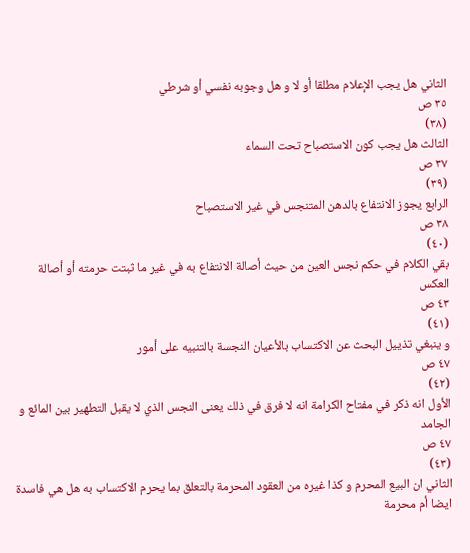الثاني هل يجب الإعلام مطلقا أو لا و هل وجوبه نفسي أو شرطي
٣٥ ص
(٣٨)
الثالث هل يجب كون الاستصباح تحت السماء
٣٧ ص
(٣٩)
الرابع يجوز الانتفاع بالدهن المتنجس في غير الاستصباح
٣٨ ص
(٤٠)
بقي الكلام في حكم نجس العين من حيث أصالة الانتفاع به في غير ما ثبتت حرمته أو أصالة العكس
٤٣ ص
(٤١)
و ينبغي تذييل البحث عن الاكتساب بالأعيان النجسة بالتنبيه على أمور
٤٧ ص
(٤٢)
الأول انه ذكر في مفتاح الكرامة انه لا فرق في ذلك يعنى النجس الذي لا يقبل التطهير بين المائع و الجامد
٤٧ ص
(٤٣)
الثاني ان البيع المحرم و كذا غيره من العقود المحرمة بالتعلق بما يحرم الاكتساب به هل هي فاسدة ايضا أم محرمة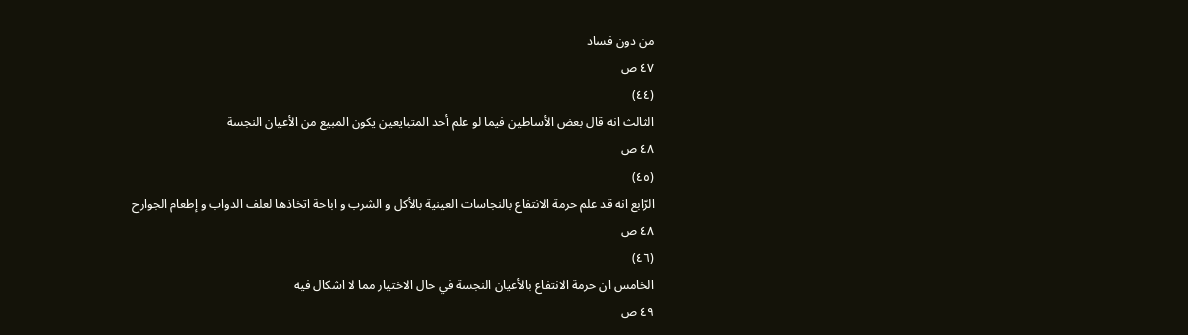من دون فساد
٤٧ ص
(٤٤)
الثالث انه قال بعض الأساطين فيما لو علم أحد المتبايعين يكون المبيع من الأعيان النجسة
٤٨ ص
(٤٥)
الرّابع انه قد علم حرمة الانتفاع بالنجاسات العينية بالأكل و الشرب و اباحة اتخاذها لعلف الدواب و إطعام الجوارح
٤٨ ص
(٤٦)
الخامس ان حرمة الانتفاع بالأعيان النجسة في حال الاختيار مما لا اشكال فيه
٤٩ ص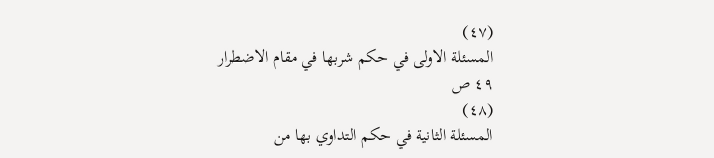(٤٧)
المسئلة الاولى في حكم شربها في مقام الاضطرار
٤٩ ص
(٤٨)
المسئلة الثانية في حكم التداوي بها من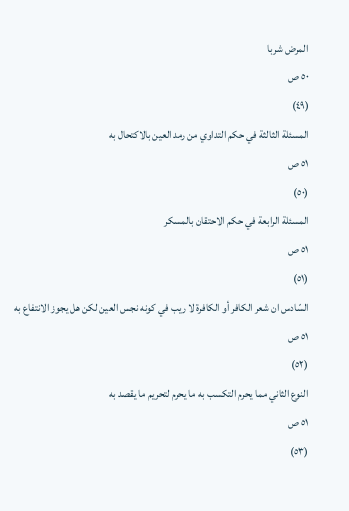المرض شربا
٥٠ ص
(٤٩)
المسئلة الثالثة في حكم التداوي من رمد العين بالاكتحال به
٥١ ص
(٥٠)
المسئلة الرابعة في حكم الاحتقان بالمسكر
٥١ ص
(٥١)
السّادس ان شعر الكافر أو الكافرة لا ريب في كونه نجس العين لكن هل يجوز الانتفاع به
٥١ ص
(٥٢)
النوع الثاني مما يحرم التكسب به ما يحرم لتحريم ما يقصد به
٥١ ص
(٥٣)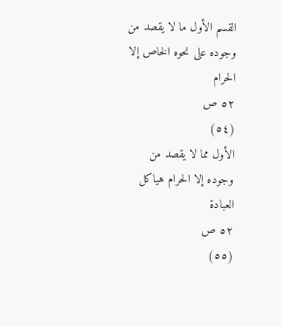القسم الأول ما لا يقصد من وجوده على نحوه الخاص إلا الحرام
٥٢ ص
(٥٤)
الأول مما لا يقصد من وجوده إلا الحرام هياكل العبادة
٥٢ ص
(٥٥)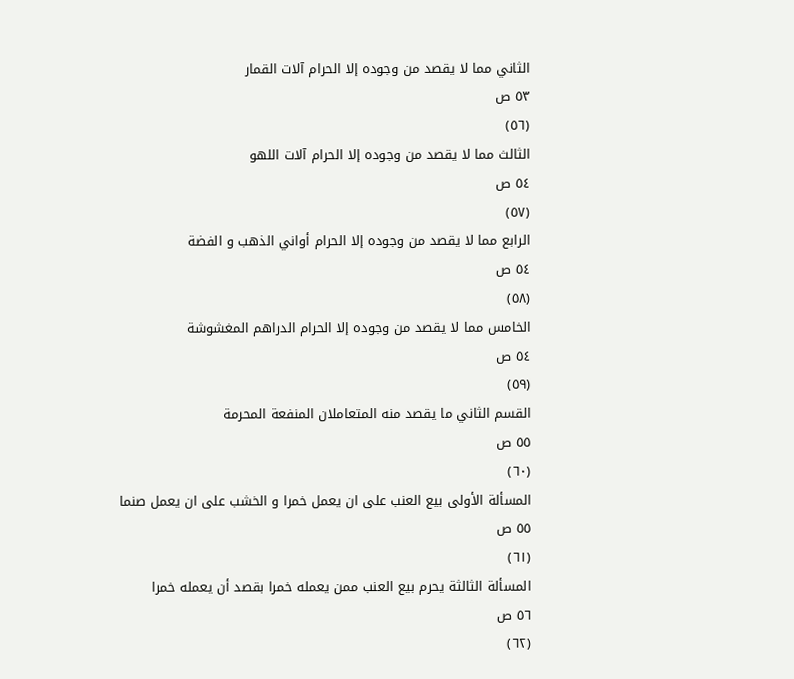الثاني مما لا يقصد من وجوده إلا الحرام آلات القمار
٥٣ ص
(٥٦)
الثالث مما لا يقصد من وجوده إلا الحرام آلات اللهو
٥٤ ص
(٥٧)
الرابع مما لا يقصد من وجوده إلا الحرام أواني الذهب و الفضة
٥٤ ص
(٥٨)
الخامس مما لا يقصد من وجوده إلا الحرام الدراهم المغشوشة
٥٤ ص
(٥٩)
القسم الثاني ما يقصد منه المتعاملان المنفعة المحرمة
٥٥ ص
(٦٠)
المسألة الأولى بيع العنب على ان يعمل خمرا و الخشب على ان يعمل صنما
٥٥ ص
(٦١)
المسألة الثالثة يحرم بيع العنب ممن يعمله خمرا بقصد أن يعمله خمرا
٥٦ ص
(٦٢)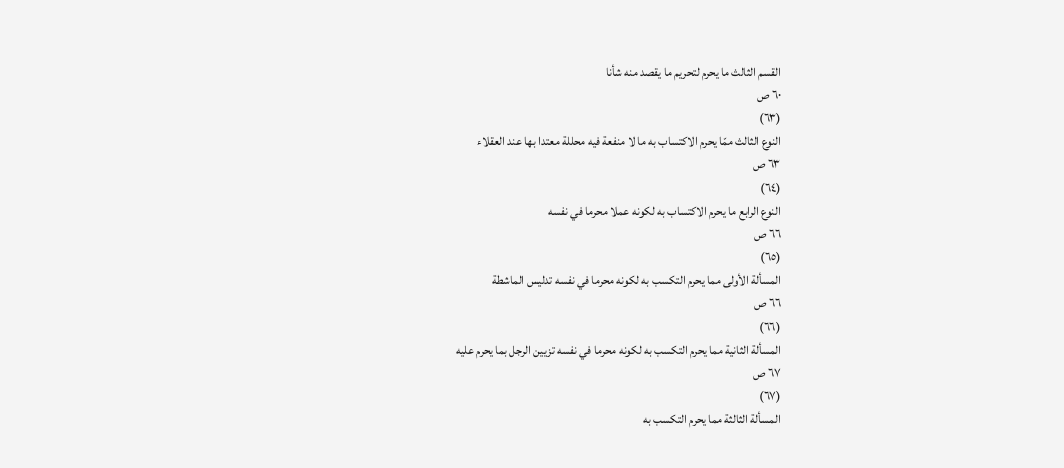القسم الثالث ما يحرم لتحريم ما يقصد منه شأنا
٦٠ ص
(٦٣)
النوع الثالث ممّا يحرم الاكتساب به ما لا منفعة فيه محللة معتدا بها عند العقلاء
٦٣ ص
(٦٤)
النوع الرابع ما يحرم الاكتساب به لكونه عملا محرما في نفسه
٦٦ ص
(٦٥)
المسألة الأولى مما يحرم التكسب به لكونه محرما في نفسه تدليس الماشطة
٦٦ ص
(٦٦)
المسألة الثانية مما يحرم التكسب به لكونه محرما في نفسه تزيين الرجل بما يحرم عليه
٦٧ ص
(٦٧)
المسألة الثالثة مما يحرم التكسب به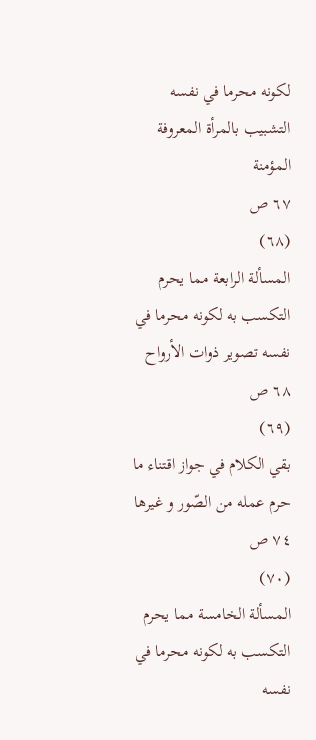لكونه محرما في نفسه التشبيب بالمرأة المعروفة المؤمنة
٦٧ ص
(٦٨)
المسألة الرابعة مما يحرم التكسب به لكونه محرما في نفسه تصوير ذوات الأرواح
٦٨ ص
(٦٩)
بقي الكلام في جواز اقتناء ما حرم عمله من الصّور و غيرها
٧٤ ص
(٧٠)
المسألة الخامسة مما يحرم التكسب به لكونه محرما في نفسه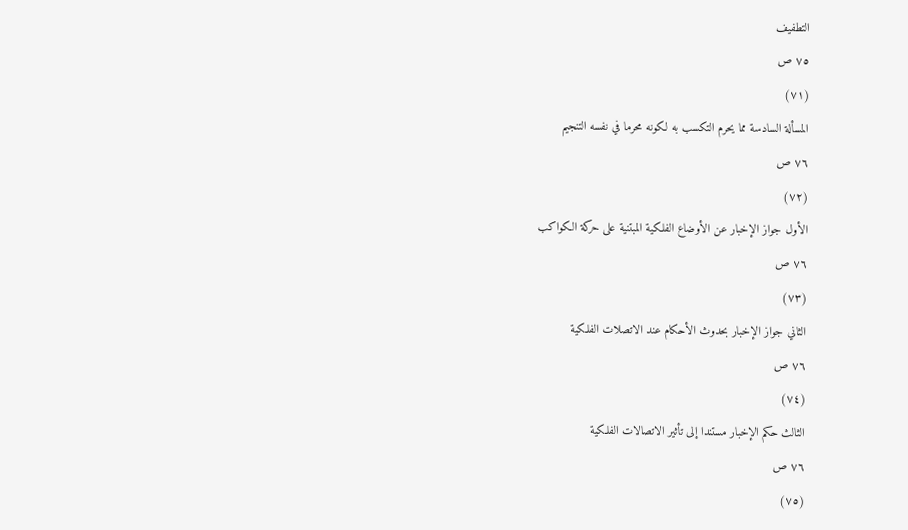التطفيف
٧٥ ص
(٧١)
المسألة السادسة مما يحرم التكسب به لكونه محرما في نفسه التنجيم
٧٦ ص
(٧٢)
الأول جواز الإخبار عن الأوضاع الفلكية المبتنية على حركة الكواكب
٧٦ ص
(٧٣)
الثاني جواز الإخبار بحدوث الأحكام عند الاتصلات الفلكية
٧٦ ص
(٧٤)
الثالث حكم الإخبار مستندا إلى تأثير الاتصالات الفلكية
٧٦ ص
(٧٥)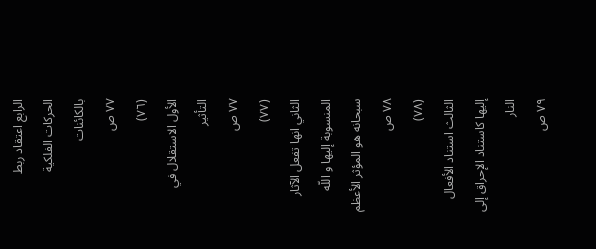الرابع اعتقاد ربط الحركات الفلكية بالكائنات
٧٧ ص
(٧٦)
الأول الاستقلال في التأثير
٧٧ ص
(٧٧)
الثاني انها تفعل الآثار المنسوبة إليها و اللّه سبحانه هو المؤثر الأعظم
٧٨ ص
(٧٨)
الثالث استناد الأفعال إليها كاستناد الإحراق إلى النار
٧٩ ص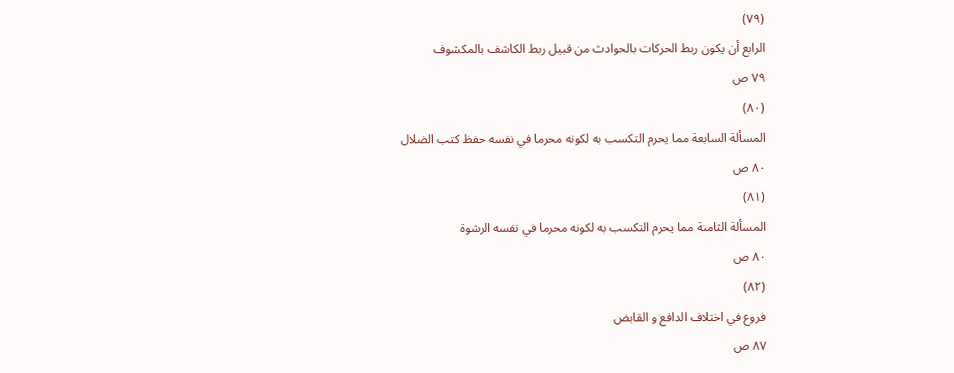(٧٩)
الرابع أن يكون ربط الحركات بالحوادث من قبيل ربط الكاشف بالمكشوف
٧٩ ص
(٨٠)
المسألة السابعة مما يحرم التكسب به لكونه محرما في نفسه حفظ كتب الضلال
٨٠ ص
(٨١)
المسألة الثامنة مما يحرم التكسب به لكونه محرما في نفسه الرشوة
٨٠ ص
(٨٢)
فروع في اختلاف الدافع و القابض
٨٧ ص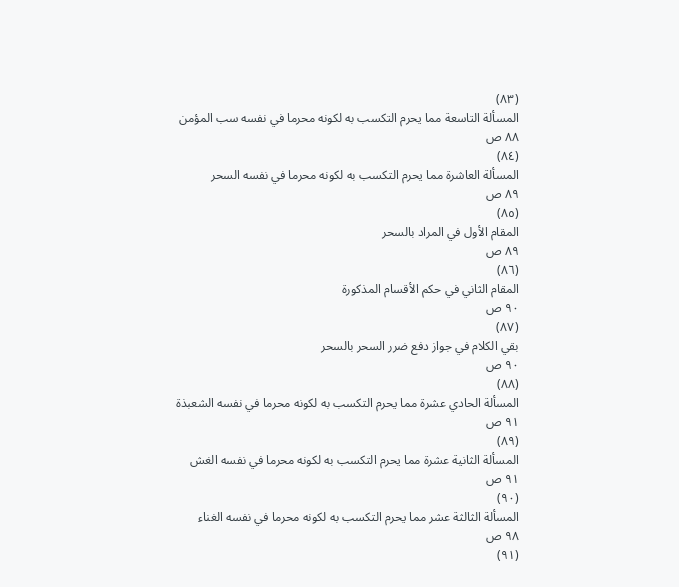(٨٣)
المسألة التاسعة مما يحرم التكسب به لكونه محرما في نفسه سب المؤمن
٨٨ ص
(٨٤)
المسألة العاشرة مما يحرم التكسب به لكونه محرما في نفسه السحر
٨٩ ص
(٨٥)
المقام الأول في المراد بالسحر
٨٩ ص
(٨٦)
المقام الثاني في حكم الأقسام المذكورة
٩٠ ص
(٨٧)
بقي الكلام في جواز دفع ضرر السحر بالسحر
٩٠ ص
(٨٨)
المسألة الحادي عشرة مما يحرم التكسب به لكونه محرما في نفسه الشعبذة
٩١ ص
(٨٩)
المسألة الثانية عشرة مما يحرم التكسب به لكونه محرما في نفسه الغش
٩١ ص
(٩٠)
المسألة الثالثة عشر مما يحرم التكسب به لكونه محرما في نفسه الغناء
٩٨ ص
(٩١)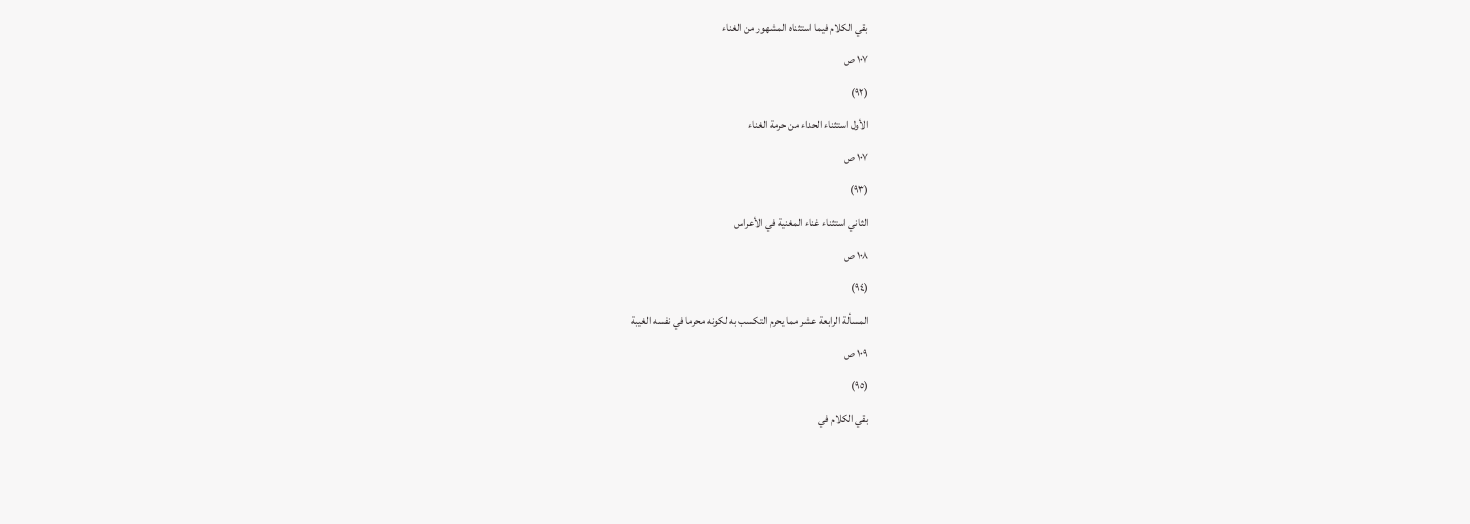بقي الكلام فيما استثناه المشهور من الغناء
١٠٧ ص
(٩٢)
الأول استثناء الحداء من حرمة الغناء
١٠٧ ص
(٩٣)
الثاني استثناء غناء المغنية في الأعراس
١٠٨ ص
(٩٤)
المسألة الرابعة عشر مما يحرم التكسب به لكونه محرما في نفسه الغيبة
١٠٩ ص
(٩٥)
بقي الكلام في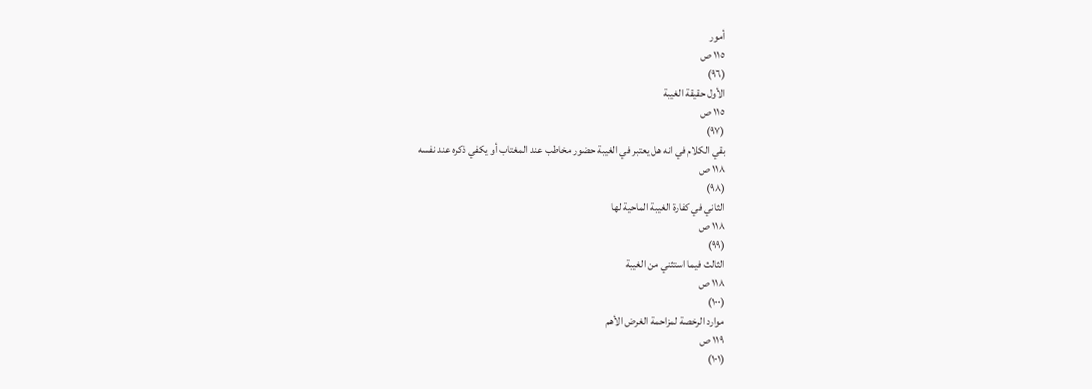أمور
١١٥ ص
(٩٦)
الأول حقيقة الغيبة
١١٥ ص
(٩٧)
بقي الكلام في انه هل يعتبر في الغيبة حضور مخاطب عند المغتاب أو يكفي ذكره عند نفسه
١١٨ ص
(٩٨)
الثاني في كفارة الغيبة الماحية لها
١١٨ ص
(٩٩)
الثالث فيما استثني من الغيبة
١١٨ ص
(١٠٠)
موارد الرخصة لمزاحمة الغرض الأهم
١١٩ ص
(١٠١)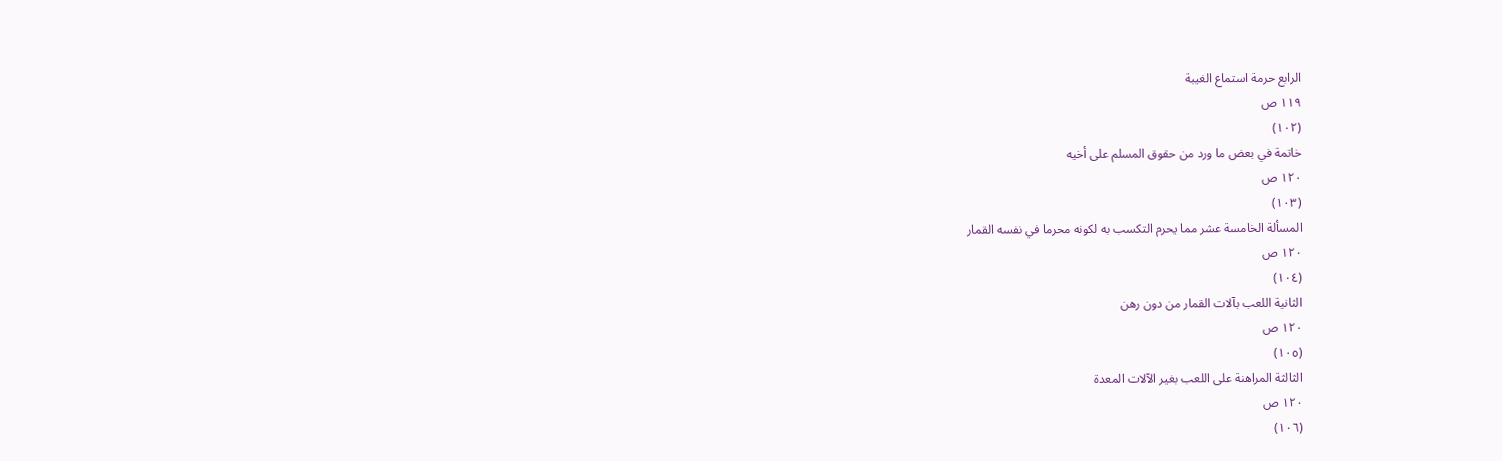الرابع حرمة استماع الغيبة
١١٩ ص
(١٠٢)
خاتمة في بعض ما ورد من حقوق المسلم على أخيه
١٢٠ ص
(١٠٣)
المسألة الخامسة عشر مما يحرم التكسب به لكونه محرما في نفسه القمار
١٢٠ ص
(١٠٤)
الثانية اللعب بآلات القمار من دون رهن
١٢٠ ص
(١٠٥)
الثالثة المراهنة على اللعب بغير الآلات المعدة
١٢٠ ص
(١٠٦)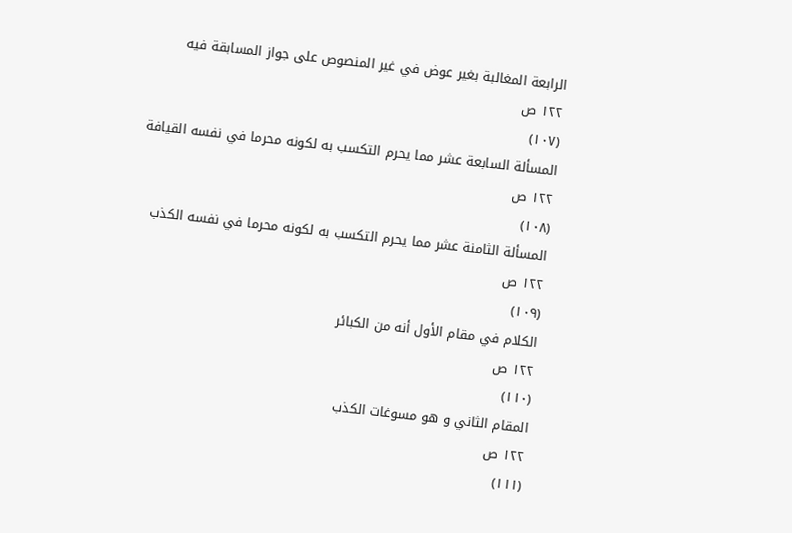الرابعة المغالبة بغير عوض في غير المنصوص على جواز المسابقة فيه
١٢٢ ص
(١٠٧)
المسألة السابعة عشر مما يحرم التكسب به لكونه محرما في نفسه القيافة
١٢٢ ص
(١٠٨)
المسألة الثامنة عشر مما يحرم التكسب به لكونه محرما في نفسه الكذب
١٢٢ ص
(١٠٩)
الكلام في مقام الأول أنه من الكبائر
١٢٢ ص
(١١٠)
المقام الثاني و هو مسوغات الكذب
١٢٢ ص
(١١١)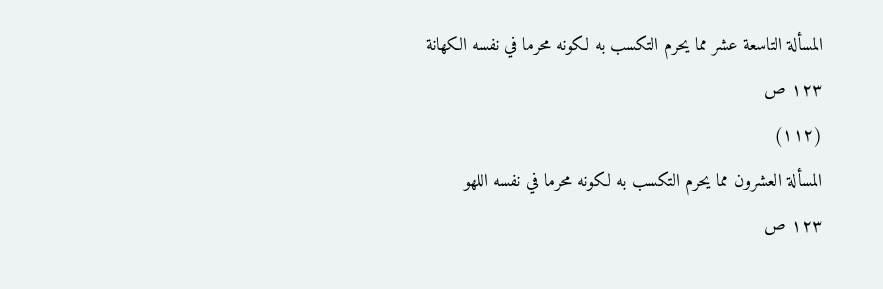المسألة التاسعة عشر مما يحرم التكسب به لكونه محرما في نفسه الكهانة
١٢٣ ص
(١١٢)
المسألة العشرون مما يحرم التكسب به لكونه محرما في نفسه اللهو
١٢٣ ص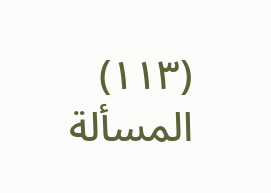(١١٣)
المسألة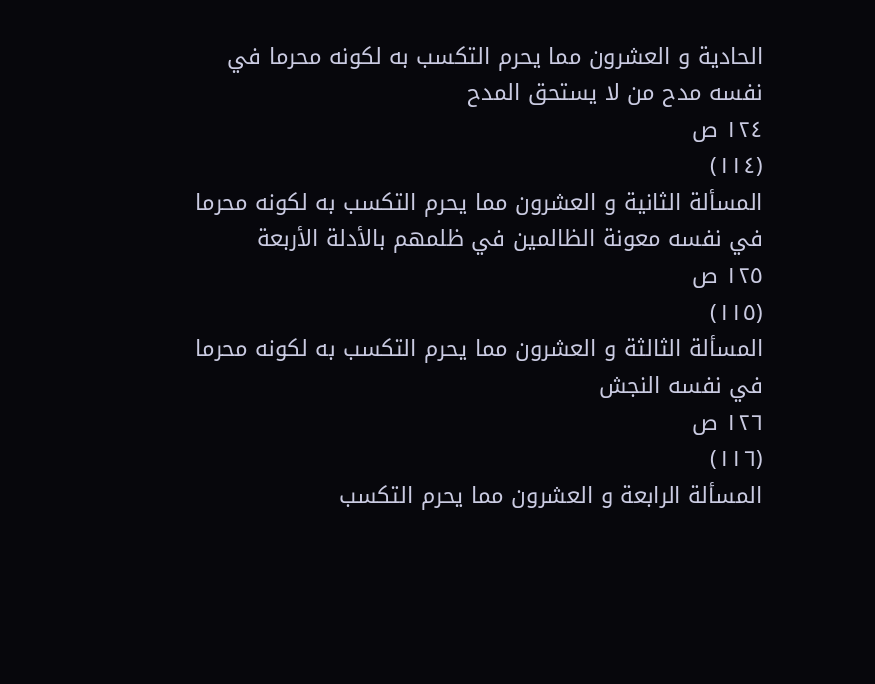الحادية و العشرون مما يحرم التكسب به لكونه محرما في نفسه مدح من لا يستحق المدح
١٢٤ ص
(١١٤)
المسألة الثانية و العشرون مما يحرم التكسب به لكونه محرما في نفسه معونة الظالمين في ظلمهم بالأدلة الأربعة
١٢٥ ص
(١١٥)
المسألة الثالثة و العشرون مما يحرم التكسب به لكونه محرما في نفسه النجش
١٢٦ ص
(١١٦)
المسألة الرابعة و العشرون مما يحرم التكسب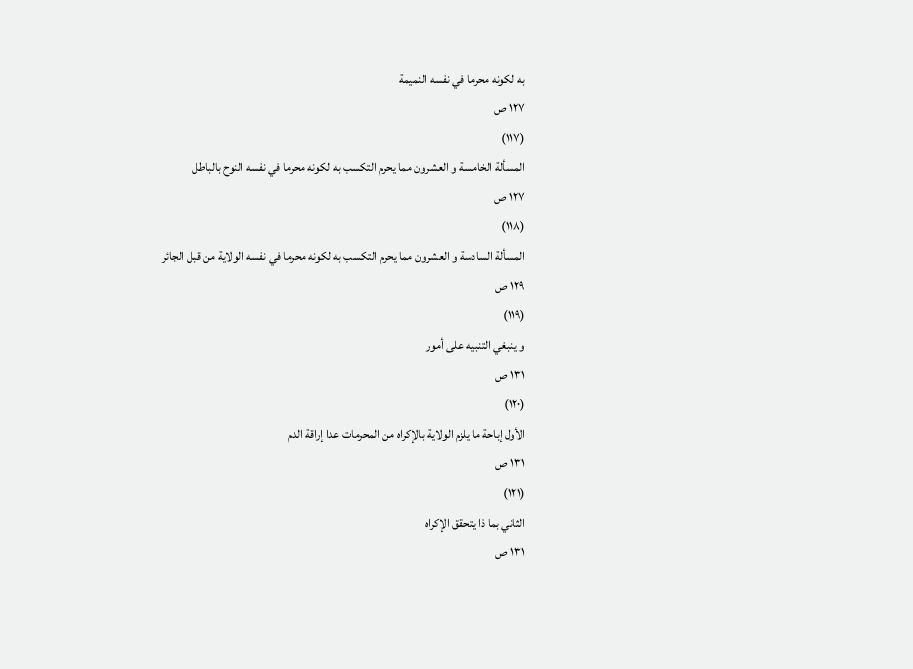به لكونه محرما في نفسه النميمة
١٢٧ ص
(١١٧)
المسألة الخامسة و العشرون مما يحرم التكسب به لكونه محرما في نفسه النوح بالباطل
١٢٧ ص
(١١٨)
المسألة السادسة و العشرون مما يحرم التكسب به لكونه محرما في نفسه الولاية من قبل الجائر
١٢٩ ص
(١١٩)
و ينبغي التنبيه على أمور
١٣١ ص
(١٢٠)
الأول إباحة ما يلزم الولاية بالإكراه من المحرمات عدا إراقة الدم
١٣١ ص
(١٢١)
الثاني بما ذا يتحقق الإكراه
١٣١ ص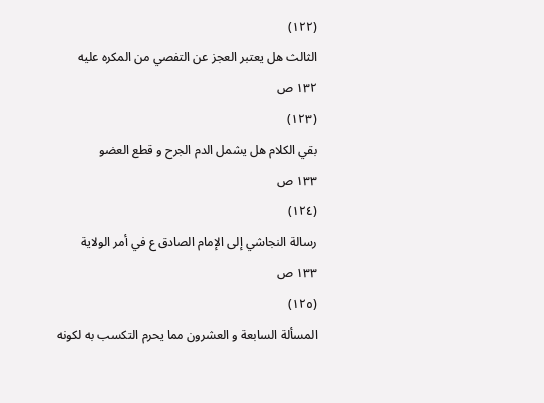(١٢٢)
الثالث هل يعتبر العجز عن التفصي من المكره عليه
١٣٢ ص
(١٢٣)
بقي الكلام هل يشمل الدم الجرح و قطع العضو
١٣٣ ص
(١٢٤)
رسالة النجاشي إلى الإمام الصادق ع في أمر الولاية
١٣٣ ص
(١٢٥)
المسألة السابعة و العشرون مما يحرم التكسب به لكونه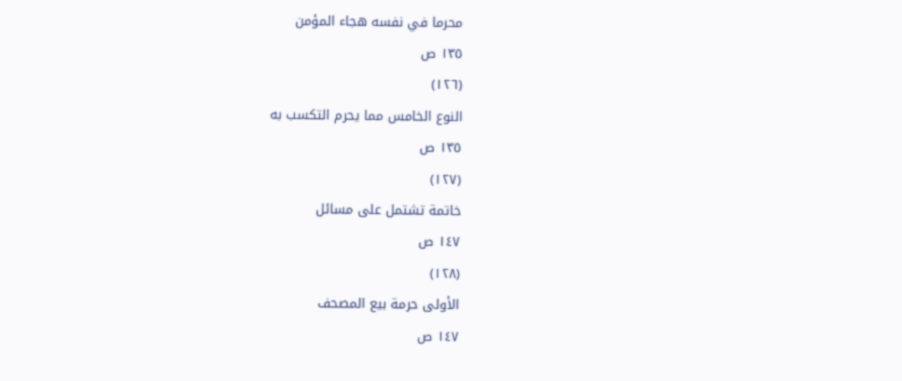محرما في نفسه هجاء المؤمن
١٣٥ ص
(١٢٦)
النوع الخامس مما يحرم التكسب به
١٣٥ ص
(١٢٧)
خاتمة تشتمل على مسائل
١٤٧ ص
(١٢٨)
الأولى حرمة بيع المصحف
١٤٧ ص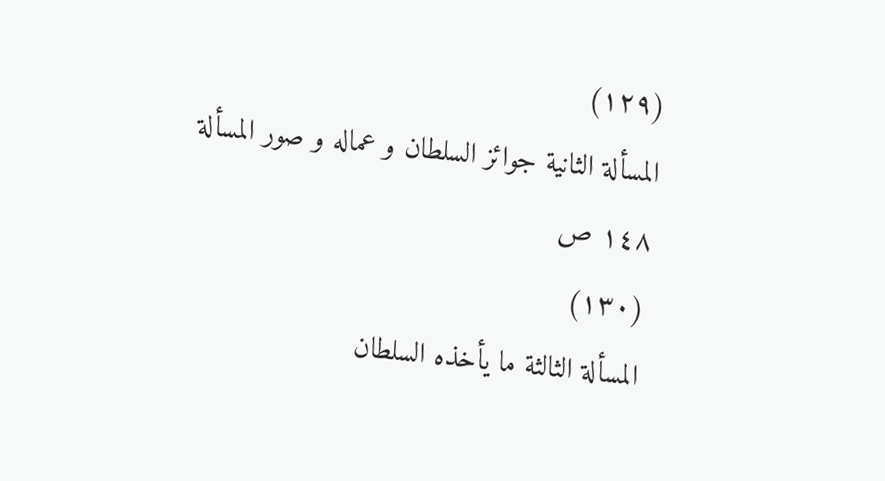(١٢٩)
المسألة الثانية جوائز السلطان و عماله و صور المسألة
١٤٨ ص
(١٣٠)
المسألة الثالثة ما يأخذه السلطان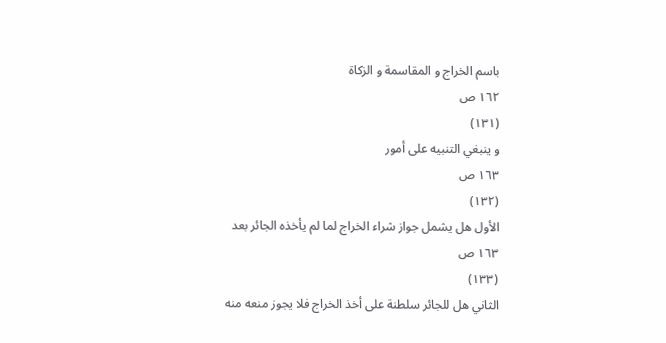باسم الخراج و المقاسمة و الزكاة
١٦٢ ص
(١٣١)
و ينبغي التنبيه على أمور
١٦٣ ص
(١٣٢)
الأول هل يشمل جواز شراء الخراج لما لم يأخذه الجائر بعد
١٦٣ ص
(١٣٣)
الثاني هل للجائر سلطنة على أخذ الخراج فلا يجوز منعه منه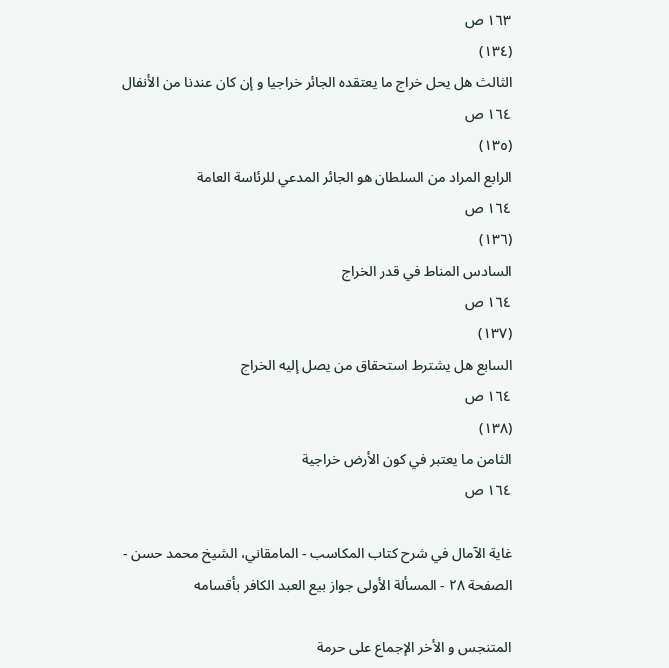١٦٣ ص
(١٣٤)
الثالث هل يحل خراج ما يعتقده الجائر خراجيا و إن كان عندنا من الأنفال
١٦٤ ص
(١٣٥)
الرابع المراد من السلطان هو الجائر المدعي للرئاسة العامة
١٦٤ ص
(١٣٦)
السادس المناط في قدر الخراج
١٦٤ ص
(١٣٧)
السابع هل يشترط استحقاق من يصل إليه الخراج
١٦٤ ص
(١٣٨)
الثامن ما يعتبر في كون الأرض خراجية
١٦٤ ص

غاية الآمال في شرح كتاب المكاسب - المامقاني، الشيخ محمد حسن - الصفحة ٢٨ - المسألة الأولى جواز بيع العبد الكافر بأقسامه

المتنجس و الأخر الإجماع على حرمة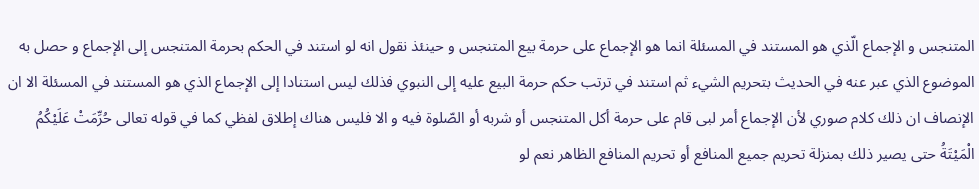المتنجس و الإجماع الّذي هو المستند في المسئلة انما هو الإجماع على حرمة بيع المتنجس و حينئذ نقول انه لو استند في الحكم بحرمة المتنجس إلى الإجماع و حصل به الموضوع الذي عبر عنه في الحديث بتحريم الشيء ثم استند في ترتب حكم حرمة البيع عليه إلى النبوي فذلك ليس استنادا إلى الإجماع الذي هو المستند في المسئلة الا ان الإنصاف ان ذلك كلام صوري لأن الإجماع أمر لبى قام على حرمة أكل المتنجس أو شربه أو الصّلوة فيه و الا فليس هناك إطلاق لفظي كما في قوله تعالى حُرِّمَتْ عَلَيْكُمُ الْمَيْتَةُ حتى يصير ذلك بمنزلة تحريم جميع المنافع أو تحريم المنافع الظاهر نعم لو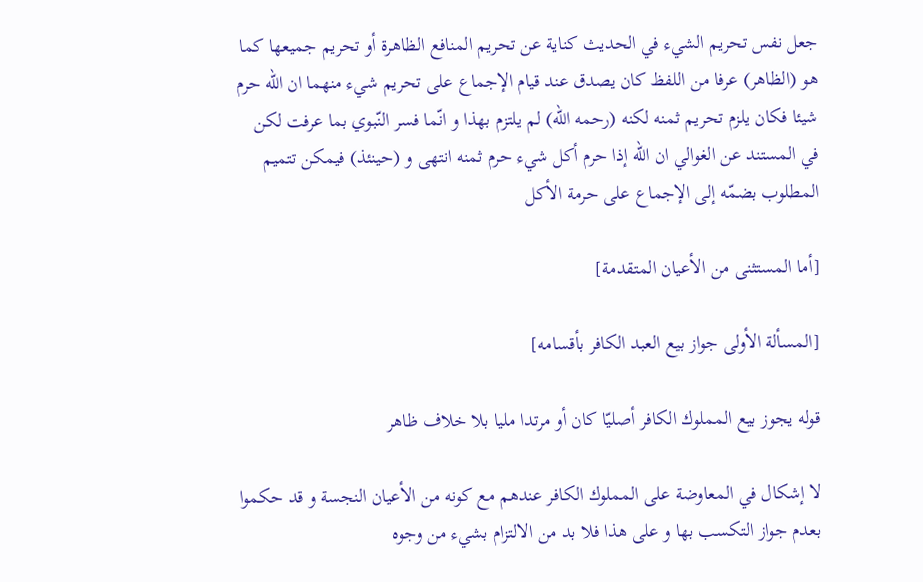جعل نفس تحريم الشيء في الحديث كناية عن تحريم المنافع الظاهرة أو تحريم جميعها كما هو (الظاهر) عرفا من اللفظ كان يصدق عند قيام الإجماع على تحريم شيء منهما ان اللّه حرم شيئا فكان يلزم تحريم ثمنه لكنه (رحمه الله) لم يلتزم بهذا و انّما فسر النّبوي بما عرفت لكن في المستند عن الغوالي ان اللّه إذا حرم أكل شيء حرم ثمنه انتهى و (حينئذ) فيمكن تتميم المطلوب بضمّه إلى الإجماع على حرمة الأكل

[أما المستثنى من الأعيان المتقدمة]

[المسألة الأولى جواز بيع العبد الكافر بأقسامه]

قوله يجوز بيع المملوك الكافر أصليّا كان أو مرتدا مليا بلا خلاف ظاهر

لا إشكال في المعاوضة على المملوك الكافر عندهم مع كونه من الأعيان النجسة و قد حكموا بعدم جواز التكسب بها و على هذا فلا بد من الالتزام بشيء من وجوه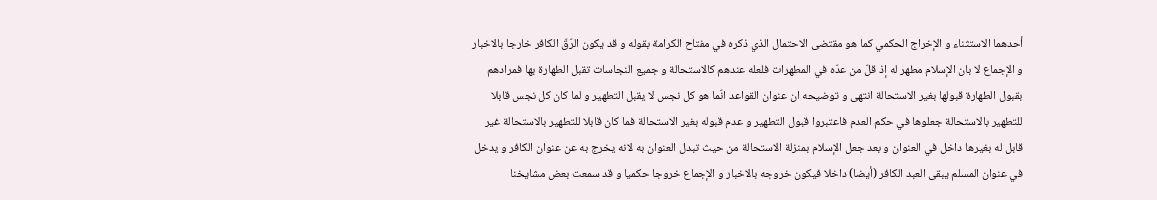أحدهما الاستثناء و الإخراج الحكمي كما هو مقتضى الاحتمال الذي ذكره في مفتاح الكرامة بقوله و قد يكون الرّقّ الكافر خارجا بالاخبار و الإجماع لا بان الإسلام مطهر له إذ قلّ من عدّه في المطهرات فلعله عندهم كالاستحالة و جميع النجاسات تقبل الطهارة بها فمرادهم بقبول الطهارة قبولها بغير الاستحالة انتهى و توضيحه ان عنوان القواعد انّما هو كل نجس لا يقبل التطهير و لما كان كل نجس قابلا للتطهير بالاستحالة جعلوها في حكم العدم فاعتبروا قبول التطهير و عدم قبوله بغير الاستحالة فما كان قابلا للتطهير بالاستحالة غير قابل له بغيرها داخل في العنوان و بعد جعل الإسلام بمنزلة الاستحالة من حيث تبدل العنوان به لانه يخرج به عن عنوان الكافر و يدخل في عنوان المسلم يبقى العبد الكافر (أيضا) داخلا فيكون خروجه بالاخبار و الإجماع خروجا حكميا و قد سمعت بعض مشايخنا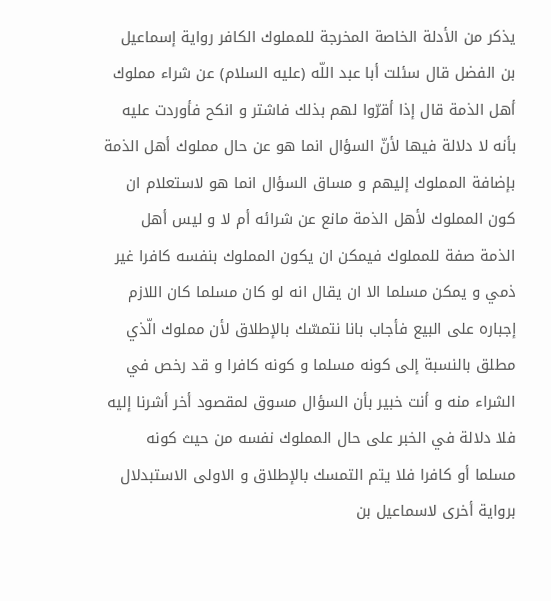يذكر من الأدلة الخاصة المخرجة للمملوك الكافر رواية إسماعيل بن الفضل قال سئلت أبا عبد اللّه (عليه السلام) عن شراء مملوك أهل الذمة قال إذا أقرّوا لهم بذلك فاشتر و انكح فأوردت عليه بأنه لا دلالة فيها لأنّ السؤال انما هو عن حال مملوك أهل الذمة بإضافة المملوك إليهم و مساق السؤال انما هو لاستعلام ان كون المملوك لأهل الذمة مانع عن شرائه أم لا و ليس أهل الذمة صفة للمملوك فيمكن ان يكون المملوك بنفسه كافرا غير ذمي و يمكن مسلما الا ان يقال انه لو كان مسلما كان اللازم إجباره على البيع فأجاب بانا نتمسّك بالإطلاق لأن مملوك الّذي مطلق بالنسبة إلى كونه مسلما و كونه كافرا و قد رخص في الشراء منه و أنت خبير بأن السؤال مسوق لمقصود أخر أشرنا إليه فلا دلالة في الخبر على حال المملوك نفسه من حيث كونه مسلما أو كافرا فلا يتم التمسك بالإطلاق و الاولى الاستبدلال برواية أخرى لاسماعيل بن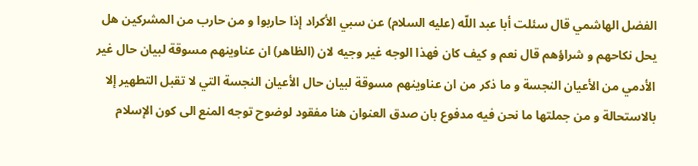الفضل الهاشمي قال سئلت أبا عبد اللّه (عليه السلام) عن سبي الأكراد إذا حاربوا و من حارب من المشركين هل يحل نكاحهم و شراؤهم قال نعم و كيف كان فهذا الوجه غير وجيه لان (الظاهر) ان عناوينهم مسوقة لبيان حال غير الأدمي من الأعيان النجسة و ما ذكر من ان عناوينهم مسوقة لبيان حال الأعيان النجسة التي لا تقبل التطهير إلا بالاستحالة و من جملتها ما نحن فيه مدفوع بان صدق العنوان هنا مفقود لوضوح توجه المنع الى كون الإسلام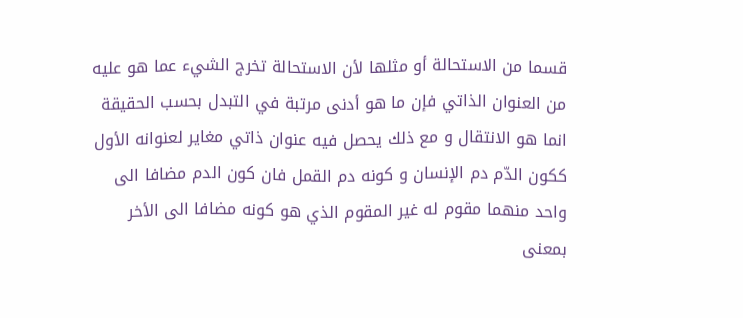قسما من الاستحالة أو مثلها لأن الاستحالة تخرج الشيء عما هو عليه من العنوان الذاتي فإن ما هو أدنى مرتبة في التبدل بحسب الحقيقة انما هو الانتقال و مع ذلك يحصل فيه عنوان ذاتي مغاير لعنوانه الأول ككون الدّم دم الإنسان و كونه دم القمل فان كون الدم مضافا الى واحد منهما مقوم له غير المقوم الذي هو كونه مضافا الى الأخر بمعنى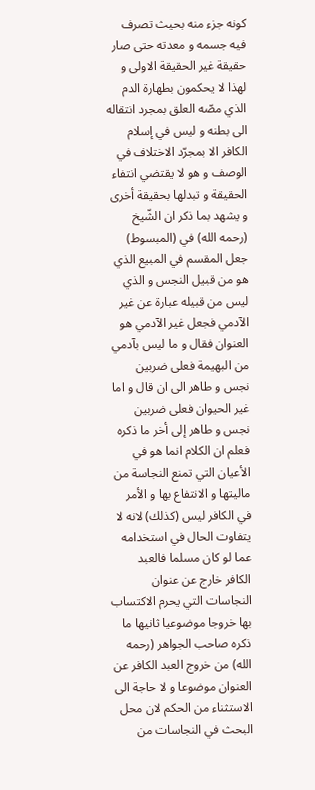كونه جزء منه بحيث تصرف فيه جسمه و معدته حتى صار حقيقة غير الحقيقة الاولى و لهذا لا يحكمون بطهارة الدم الذي مصّه العلق بمجرد انتقاله الى بطنه و ليس في إسلام الكافر الا بمجرّد الاختلاف في الوصف و هو لا يقتضي انتفاء الحقيقة و تبدلها بحقيقة أخرى و يشهد بما ذكر ان الشّيخ (رحمه الله) في (المبسوط) جعل المقسم في المبيع الذي هو من قبيل النجس و الذي ليس من قبيله عبارة عن غير الآدمي فجعل غير الآدمي هو العنوان فقال و ما ليس بآدمي من البهيمة فعلى ضربين نجس و طاهر الى ان قال و اما غير الحيوان فعلى ضربين نجس و طاهر إلى أخر ما ذكره فعلم ان الكلام انما هو في الأعيان التي تمنع النجاسة من ماليتها و الانتفاع بها و الأمر في الكافر ليس (كذلك) لانه لا يتفاوت الحال في استخدامه عما لو كان مسلما فالعبد الكافر خارج عن عنوان النجاسات التي يحرم الاكتساب بها خروجا موضوعيا ثانيها ما ذكره صاحب الجواهر (رحمه الله) من خروج العبد الكافر عن العنوان موضوعا و لا حاجة الى الاستثناء من الحكم لان محل البحث في النجاسات من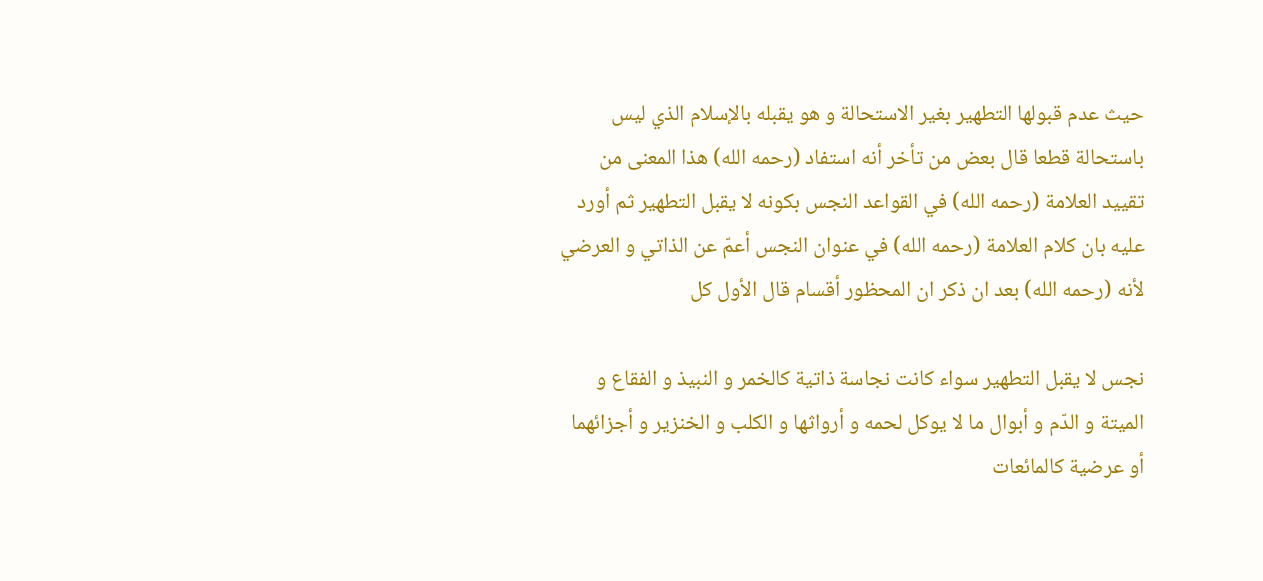حيث عدم قبولها التطهير بغير الاستحالة و هو يقبله بالإسلام الذي ليس باستحالة قطعا قال بعض من تأخر أنه استفاد (رحمه الله) هذا المعنى من تقييد العلامة (رحمه الله) في القواعد النجس بكونه لا يقبل التطهير ثم أورد عليه بان كلام العلامة (رحمه الله) في عنوان النجس أعمّ عن الذاتي و العرضي لأنه (رحمه الله) بعد ان ذكر ان المحظور أقسام قال الأول كل

نجس لا يقبل التطهير سواء كانت نجاسة ذاتية كالخمر و النبيذ و الفقاع و الميتة و الدّم و أبوال ما لا يوكل لحمه و أرواثها و الكلب و الخنزير و أجزائهما أو عرضية كالمائعات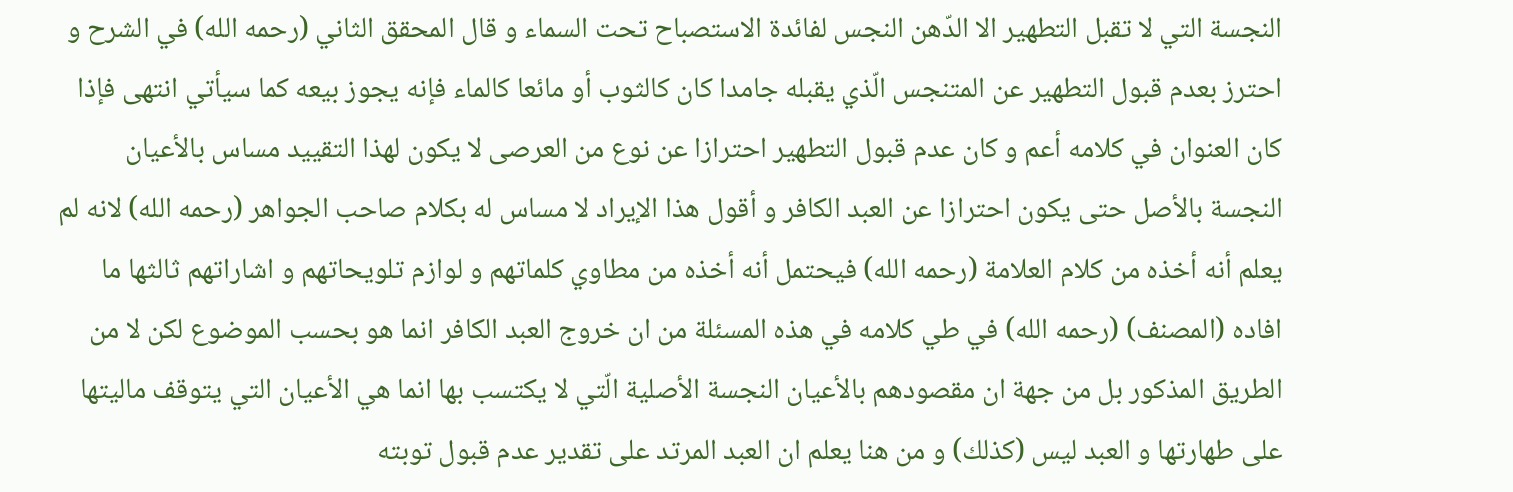النجسة التي لا تقبل التطهير الا الدّهن النجس لفائدة الاستصباح تحت السماء و قال المحقق الثاني (رحمه الله) في الشرح و احترز بعدم قبول التطهير عن المتنجس الّذي يقبله جامدا كان كالثوب أو مائعا كالماء فإنه يجوز بيعه كما سيأتي انتهى فإذا كان العنوان في كلامه أعم و كان عدم قبول التطهير احترازا عن نوع من العرصى لا يكون لهذا التقييد مساس بالأعيان النجسة بالأصل حتى يكون احترازا عن العبد الكافر و أقول هذا الإيراد لا مساس له بكلام صاحب الجواهر (رحمه الله) لانه لم يعلم أنه أخذه من كلام العلامة (رحمه الله) فيحتمل أنه أخذه من مطاوي كلماتهم و لوازم تلويحاتهم و اشاراتهم ثالثها ما افاده (المصنف) (رحمه الله) في طي كلامه في هذه المسئلة من ان خروج العبد الكافر انما هو بحسب الموضوع لكن لا من الطريق المذكور بل من جهة ان مقصودهم بالأعيان النجسة الأصلية الّتي لا يكتسب بها انما هي الأعيان التي يتوقف ماليتها على طهارتها و العبد ليس (كذلك) و من هنا يعلم ان العبد المرتد على تقدير عدم قبول توبته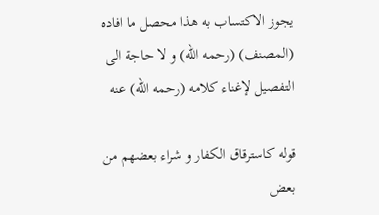يجوز الاكتساب به هذا محصل ما افاده (المصنف) (رحمه الله) و لا حاجة الى التفصيل لإغناء كلامه (رحمه الله) عنه

قوله كاسترقاق الكفار و شراء بعضهم من بعض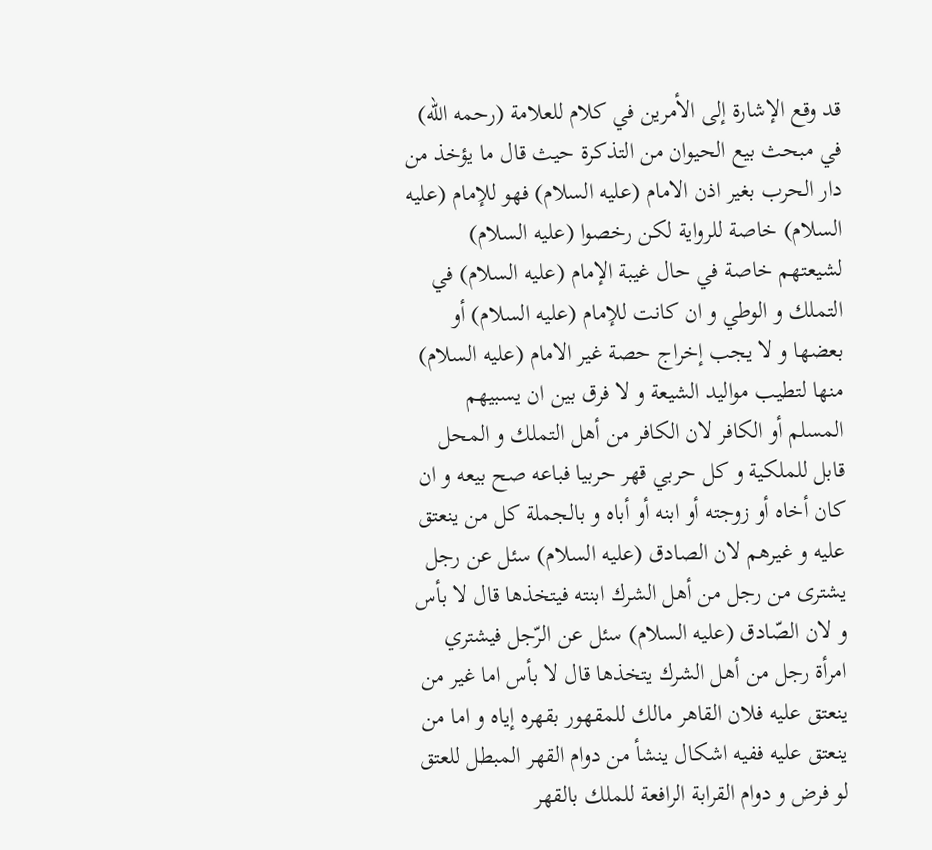قد وقع الإشارة إلى الأمرين في كلام للعلامة (رحمه الله) في مبحث بيع الحيوان من التذكرة حيث قال ما يؤخذ من دار الحرب بغير اذن الامام (عليه السلام) فهو للإمام (عليه السلام) خاصة للرواية لكن رخصوا (عليه السلام) لشيعتهم خاصة في حال غيبة الإمام (عليه السلام) في التملك و الوطي و ان كانت للإمام (عليه السلام) أو بعضها و لا يجب إخراج حصة غير الامام (عليه السلام) منها لتطيب مواليد الشيعة و لا فرق بين ان يسبيهم المسلم أو الكافر لان الكافر من أهل التملك و المحل قابل للملكية و كل حربي قهر حربيا فباعه صح بيعه و ان كان أخاه أو زوجته أو ابنه أو أباه و بالجملة كل من ينعتق عليه و غيرهم لان الصادق (عليه السلام) سئل عن رجل يشترى من رجل من أهل الشرك ابنته فيتخذها قال لا بأس و لان الصّادق (عليه السلام) سئل عن الرّجل فيشتري امرأة رجل من أهل الشرك يتخذها قال لا بأس اما غير من ينعتق عليه فلان القاهر مالك للمقهور بقهره إياه و اما من ينعتق عليه ففيه اشكال ينشأ من دوام القهر المبطل للعتق لو فرض و دوام القرابة الرافعة للملك بالقهر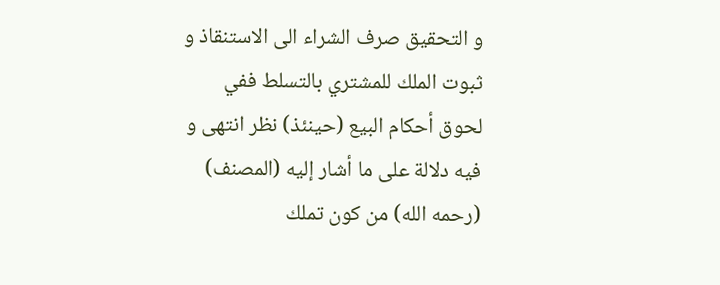و التحقيق صرف الشراء الى الاستنقاذ و ثبوت الملك للمشتري بالتسلط ففي لحوق أحكام البيع (حينئذ) نظر انتهى و فيه دلالة على ما أشار إليه (المصنف) (رحمه الله) من كون تملك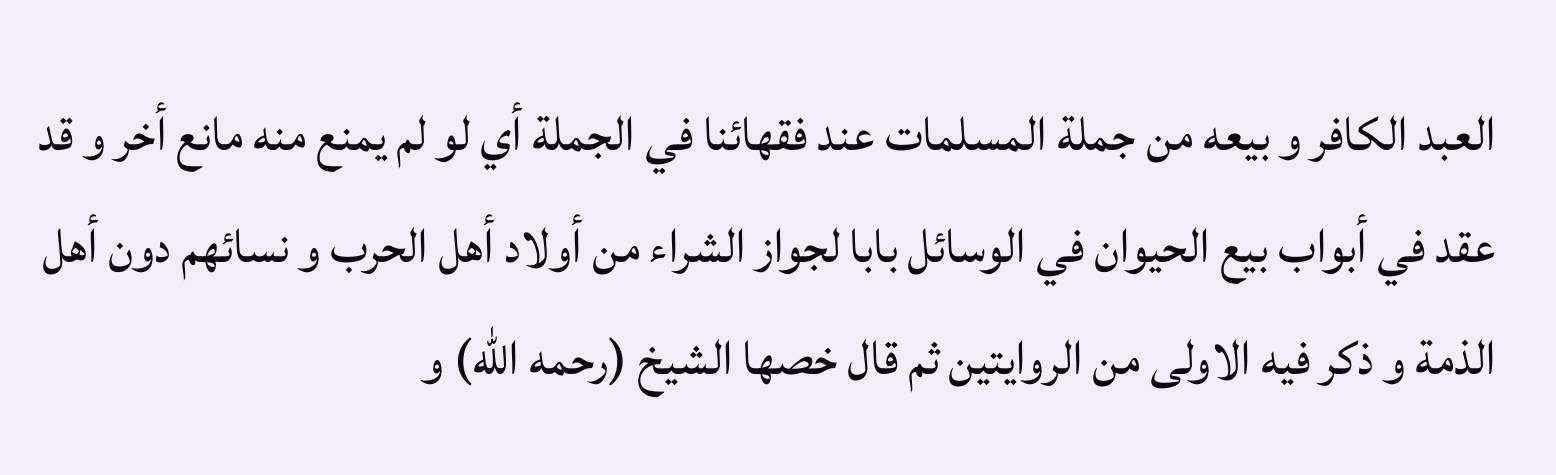العبد الكافر و بيعه من جملة المسلمات عند فقهائنا في الجملة أي لو لم يمنع منه مانع أخر و قد عقد في أبواب بيع الحيوان في الوسائل بابا لجواز الشراء من أولاد أهل الحرب و نسائهم دون أهل الذمة و ذكر فيه الاولى من الروايتين ثم قال خصها الشيخ (رحمه الله) و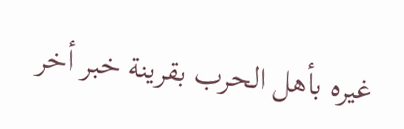غيره بأهل الحرب بقرينة خبر أخر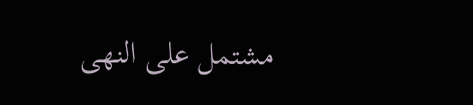مشتمل على النهى